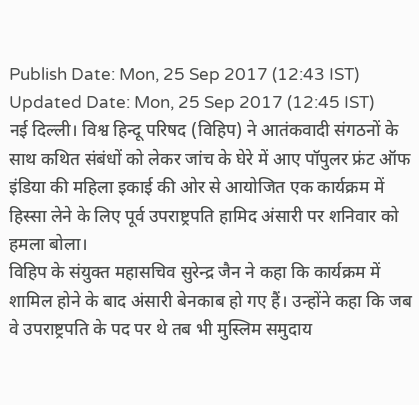Publish Date: Mon, 25 Sep 2017 (12:43 IST)
Updated Date: Mon, 25 Sep 2017 (12:45 IST)
नई दिल्ली। विश्व हिन्दू परिषद (विहिप) ने आतंकवादी संगठनों के साथ कथित संबंधों को लेकर जांच के घेरे में आए पॉपुलर फ्रंट ऑफ इंडिया की महिला इकाई की ओर से आयोजित एक कार्यक्रम में हिस्सा लेने के लिए पूर्व उपराष्ट्रपति हामिद अंसारी पर शनिवार को हमला बोला।
विहिप के संयुक्त महासचिव सुरेन्द्र जैन ने कहा कि कार्यक्रम में शामिल होने के बाद अंसारी बेनकाब हो गए हैं। उन्होंने कहा कि जब वे उपराष्ट्रपति के पद पर थे तब भी मुस्लिम समुदाय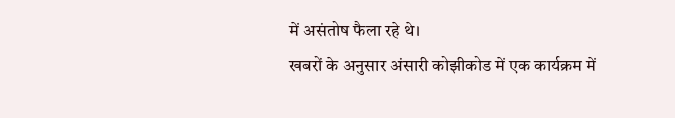में असंतोष फैला रहे थे।
खबरों के अनुसार अंसारी कोझीकोड में एक कार्यक्रम में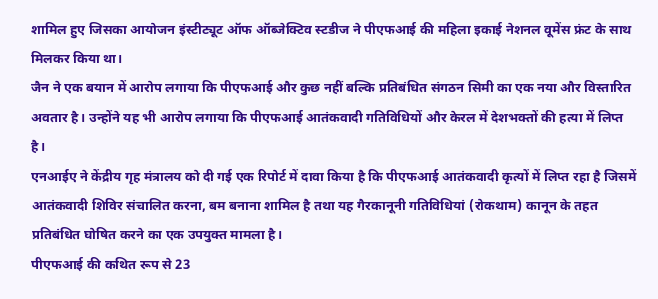शामिल हुए जिसका आयोजन इंस्टीट्यूट ऑफ ऑब्जेक्टिव स्टडीज ने पीएफआई की महिला इकाई नेशनल वूमेंस फ्रंट के साथ मिलकर किया था।
जैन ने एक बयान में आरोप लगाया कि पीएफआई और कुछ नहीं बल्कि प्रतिबंधित संगठन सिमी का एक नया और विस्तारित अवतार है। उन्होंने यह भी आरोप लगाया कि पीएफआई आतंकवादी गतिविधियों और केरल में देशभक्तों की हत्या में लिप्त है।
एनआईए ने केंद्रीय गृह मंत्रालय को दी गई एक रिपोर्ट में दावा किया है कि पीएफआई आतंकवादी कृत्यों में लिप्त रहा है जिसमें आतंकवादी शिविर संचालित करना, बम बनाना शामिल है तथा यह गैरकानूनी गतिविधियां (रोकथाम) कानून के तहत प्रतिबंधित घोषित करने का एक उपयुक्त मामला है।
पीएफआई की कथित रूप से 23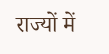राज्यों में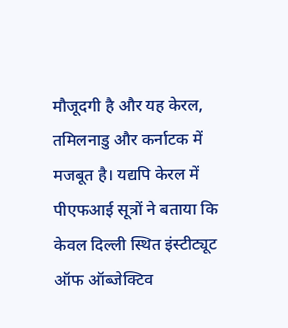मौजूदगी है और यह केरल, तमिलनाडु और कर्नाटक में मजबूत है। यद्यपि केरल में पीएफआई सूत्रों ने बताया कि केवल दिल्ली स्थित इंस्टीट्यूट ऑफ ऑब्जेक्टिव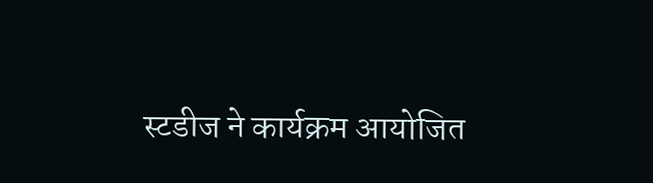स्टडीज ने कार्यक्रम आयोजित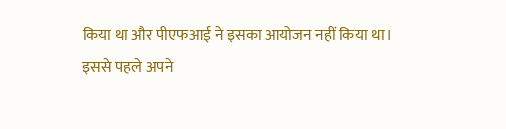किया था और पीएफआई ने इसका आयोजन नहीं किया था।
इससे पहले अपने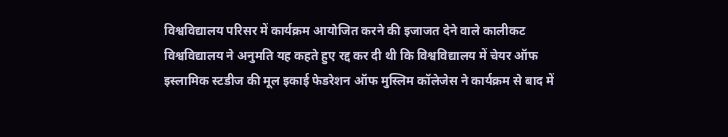विश्वविद्यालय परिसर में कार्यक्रम आयोजित करने की इजाजत देने वाले कालीकट विश्वविद्यालय ने अनुमति यह कहते हुए रद्द कर दी थी कि विश्वविद्यालय में चेयर ऑफ इस्लामिक स्टडीज की मूल इकाई फेडरेशन ऑफ मुस्लिम कॉलेजेस ने कार्यक्रम से बाद में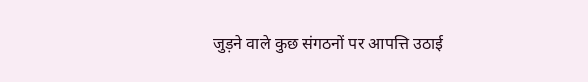जुड़ने वाले कुछ संगठनों पर आपत्ति उठाई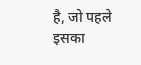है, जो पहले इसका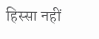हिस्सा नहीं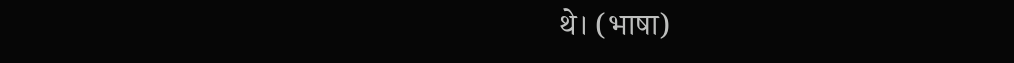थे। (भाषा)